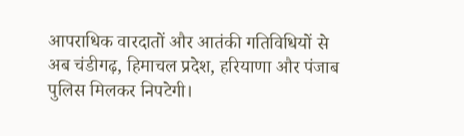आपराधिक वारदातों और आतंकी गतिविधियों से अब चंडीगढ़, हिमाचल प्रदेश, हरियाणा और पंजाब पुलिस मिलकर निपटेगी।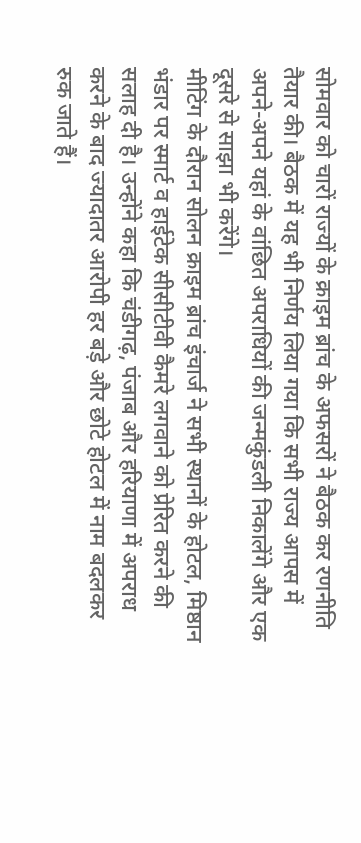सोमवार को चारों राज्यों के क्राइम ब्रांच के अफसरों ने बैठक कर रणनीति तैयार की। बैठक में यह भी निर्णय लिया गया कि सभी राज्य आपस में अपने-अपने यहां के वांछित अपराधियों की जन्मकुंडली निकालेंगे और एक दूसरे से साझा भी करेंगे।
मीटिंग के दौरान सोलन क्राइम ब्रांच इंचार्ज ने सभी स्थानों के होटल, मिष्ठान भंडार पर स्मार्ट व हाईटेक सीसीटीवी कैमरे लगवाने को प्रेरित करने की सलाह दी है। उन्होंने कहा कि चंडीगढ़, पंजाब और हरियाणा में अपराध करने के बाद ज्यादातर आरोपी हर बड़े और छोटे होटल में नाम बदलकर रुक जाते हैं।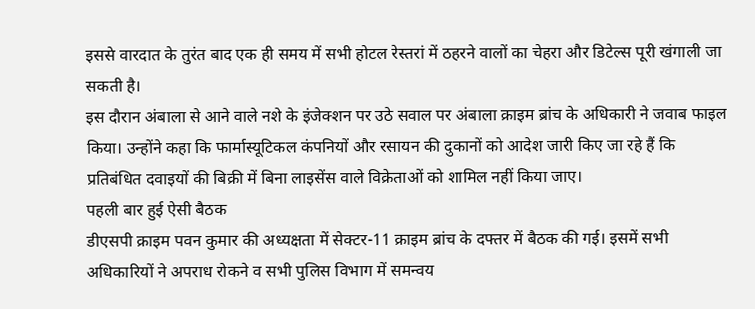इससे वारदात के तुरंत बाद एक ही समय में सभी होटल रेस्तरां में ठहरने वालों का चेहरा और डिटेल्स पूरी खंगाली जा सकती है।
इस दौरान अंबाला से आने वाले नशे के इंजेक्शन पर उठे सवाल पर अंबाला क्राइम ब्रांच के अधिकारी ने जवाब फाइल किया। उन्होंने कहा कि फार्मास्यूटिकल कंपनियों और रसायन की दुकानों को आदेश जारी किए जा रहे हैं कि प्रतिबंधित दवाइयों की बिक्री में बिना लाइसेंस वाले विक्रेताओं को शामिल नहीं किया जाए।
पहली बार हुई ऐसी बैठक
डीएसपी क्राइम पवन कुमार की अध्यक्षता में सेक्टर-11 क्राइम ब्रांच के दफ्तर में बैठक की गई। इसमें सभी अधिकारियों ने अपराध रोकने व सभी पुलिस विभाग में समन्वय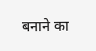बनाने का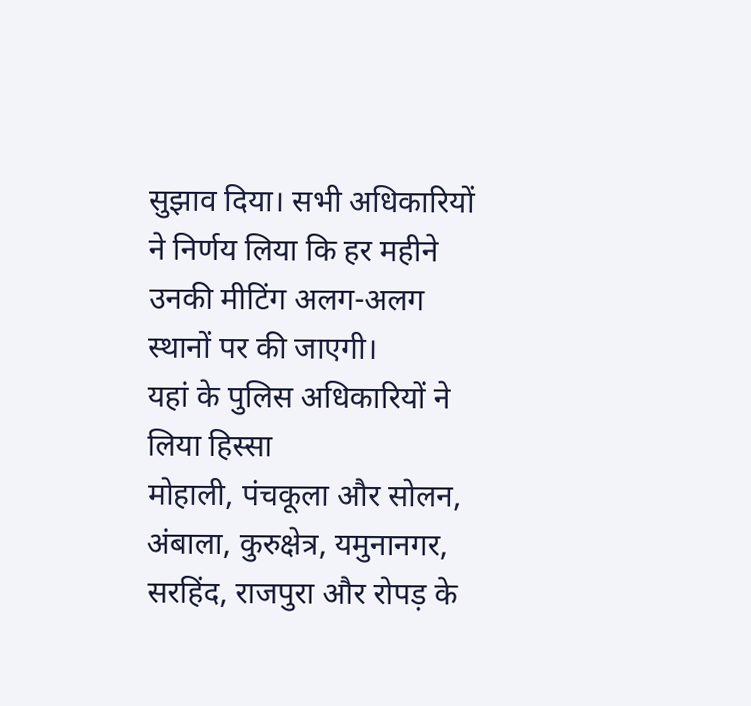सुझाव दिया। सभी अधिकारियों ने निर्णय लिया कि हर महीने उनकी मीटिंग अलग-अलग स्थानों पर की जाएगी।
यहां के पुलिस अधिकारियों ने लिया हिस्सा
मोहाली, पंचकूला और सोलन, अंबाला, कुरुक्षेत्र, यमुनानगर, सरहिंद, राजपुरा और रोपड़ के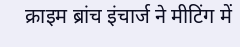क्राइम ब्रांच इंचार्ज ने मीटिंग में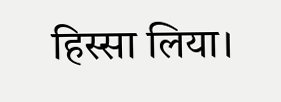हिस्सा लिया।